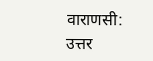वाराणसी: उत्तर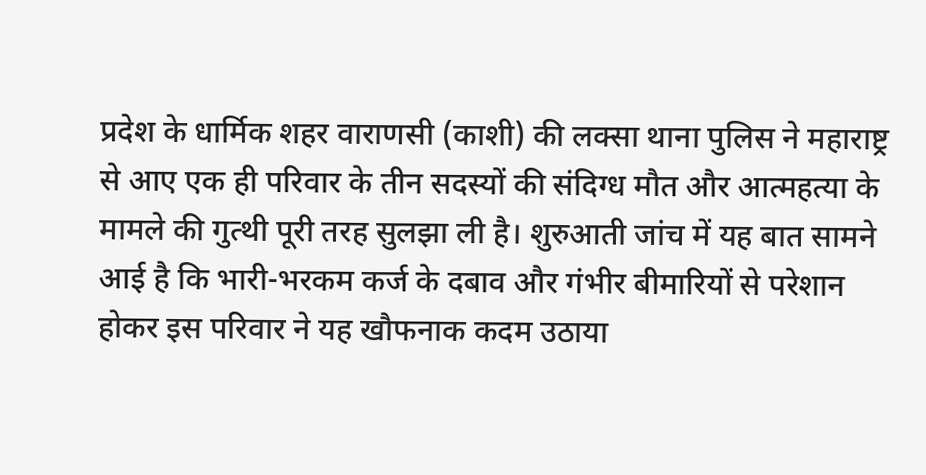प्रदेश के धार्मिक शहर वाराणसी (काशी) की लक्सा थाना पुलिस ने महाराष्ट्र से आए एक ही परिवार के तीन सदस्यों की संदिग्ध मौत और आत्महत्या के मामले की गुत्थी पूरी तरह सुलझा ली है। शुरुआती जांच में यह बात सामने आई है कि भारी-भरकम कर्ज के दबाव और गंभीर बीमारियों से परेशान होकर इस परिवार ने यह खौफनाक कदम उठाया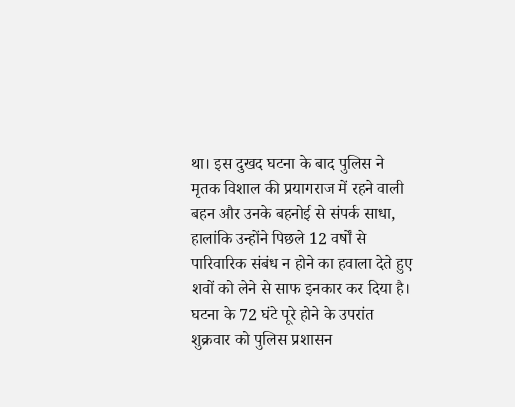था। इस दुखद घटना के बाद पुलिस ने मृतक विशाल की प्रयागराज में रहने वाली बहन और उनके बहनोई से संपर्क साधा, हालांकि उन्होंने पिछले 12 वर्षों से पारिवारिक संबंध न होने का हवाला देते हुए शवों को लेने से साफ इनकार कर दिया है। घटना के 72 घंटे पूरे होने के उपरांत शुक्रवार को पुलिस प्रशासन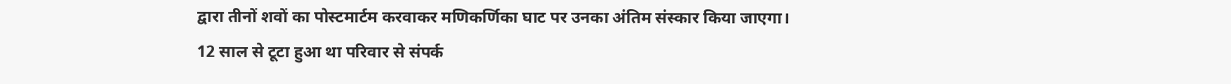द्वारा तीनों शवों का पोस्टमार्टम करवाकर मणिकर्णिका घाट पर उनका अंतिम संस्कार किया जाएगा।
12 साल से टूटा हुआ था परिवार से संपर्क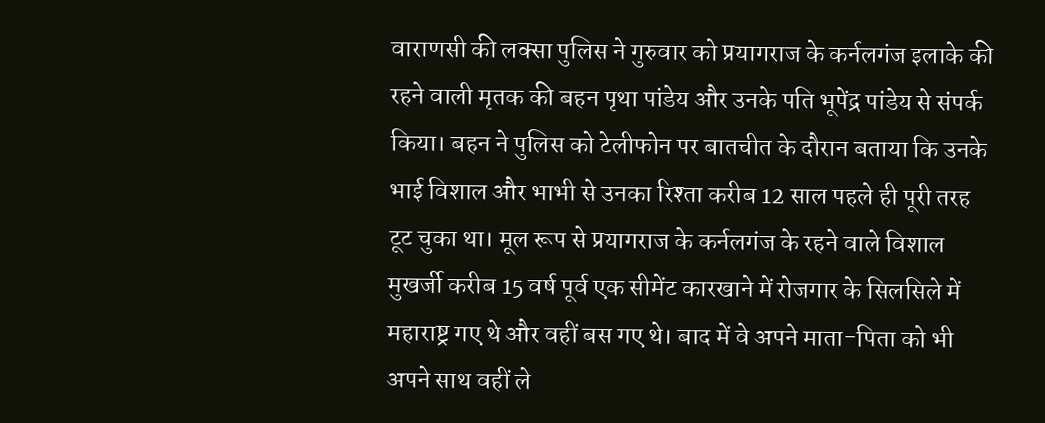वाराणसी की लक्सा पुलिस ने गुरुवार को प्रयागराज के कर्नलगंज इलाके की रहने वाली मृतक की बहन पृथा पांडेय और उनके पति भूपेंद्र पांडेय से संपर्क किया। बहन ने पुलिस को टेलीफोन पर बातचीत के दौरान बताया कि उनके भाई विशाल और भाभी से उनका रिश्ता करीब 12 साल पहले ही पूरी तरह टूट चुका था। मूल रूप से प्रयागराज के कर्नलगंज के रहने वाले विशाल मुखर्जी करीब 15 वर्ष पूर्व एक सीमेंट कारखाने में रोजगार के सिलसिले में महाराष्ट्र गए थे और वहीं बस गए थे। बाद में वे अपने माता-पिता को भी अपने साथ वहीं ले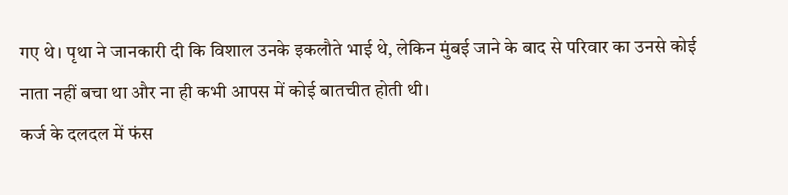गए थे। पृथा ने जानकारी दी कि विशाल उनके इकलौते भाई थे, लेकिन मुंबई जाने के बाद से परिवार का उनसे कोई नाता नहीं बचा था और ना ही कभी आपस में कोई बातचीत होती थी।
कर्ज के दलदल में फंस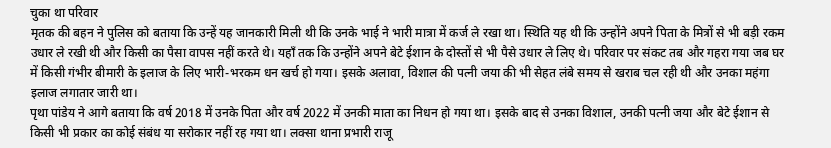चुका था परिवार
मृतक की बहन ने पुलिस को बताया कि उन्हें यह जानकारी मिली थी कि उनके भाई ने भारी मात्रा में कर्ज ले रखा था। स्थिति यह थी कि उन्होंने अपने पिता के मित्रों से भी बड़ी रकम उधार ले रखी थी और किसी का पैसा वापस नहीं करते थे। यहाँ तक कि उन्होंने अपने बेटे ईशान के दोस्तों से भी पैसे उधार ले लिए थे। परिवार पर संकट तब और गहरा गया जब घर में किसी गंभीर बीमारी के इलाज के लिए भारी-भरकम धन खर्च हो गया। इसके अलावा, विशाल की पत्नी जया की भी सेहत लंबे समय से खराब चल रही थी और उनका महंगा इलाज लगातार जारी था।
पृथा पांडेय ने आगे बताया कि वर्ष 2018 में उनके पिता और वर्ष 2022 में उनकी माता का निधन हो गया था। इसके बाद से उनका विशाल, उनकी पत्नी जया और बेटे ईशान से किसी भी प्रकार का कोई संबंध या सरोकार नहीं रह गया था। लक्सा थाना प्रभारी राजू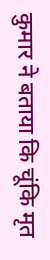कुमार ने बताया कि चूंकि मृत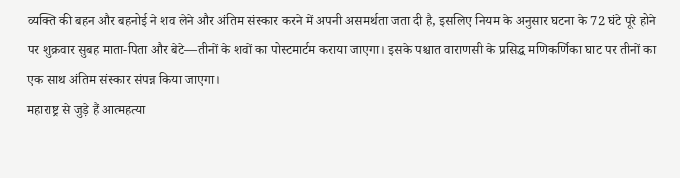व्यक्ति की बहन और बहनोई ने शव लेने और अंतिम संस्कार करने में अपनी असमर्थता जता दी है, इसलिए नियम के अनुसार घटना के 72 घंटे पूरे होने पर शुक्रवार सुबह माता-पिता और बेटे—तीनों के शवों का पोस्टमार्टम कराया जाएगा। इसके पश्चात वाराणसी के प्रसिद्ध मणिकर्णिका घाट पर तीनों का एक साथ अंतिम संस्कार संपन्न किया जाएगा।
महाराष्ट्र से जुड़े हैं आत्महत्या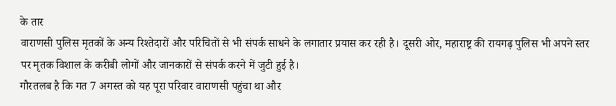के तार
वाराणसी पुलिस मृतकों के अन्य रिश्तेदारों और परिचितों से भी संपर्क साधने के लगातार प्रयास कर रही है। दूसरी ओर, महाराष्ट्र की रायगढ़ पुलिस भी अपने स्तर पर मृतक विशाल के करीबी लोगों और जानकारों से संपर्क करने में जुटी हुई है।
गौरतलब है कि गत 7 अगस्त को यह पूरा परिवार वाराणसी पहुंचा था और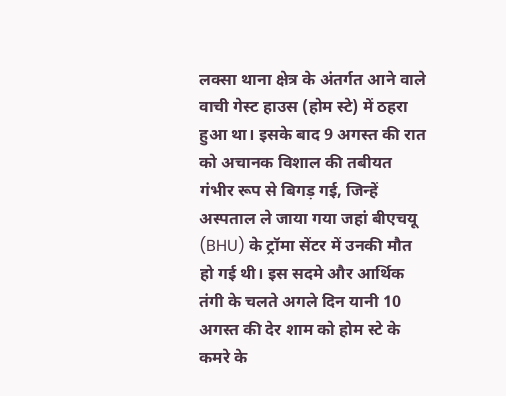लक्सा थाना क्षेत्र के अंतर्गत आने वाले वाची गेस्ट हाउस (होम स्टे) में ठहरा हुआ था। इसके बाद 9 अगस्त की रात को अचानक विशाल की तबीयत गंभीर रूप से बिगड़ गई, जिन्हें अस्पताल ले जाया गया जहां बीएचयू (BHU) के ट्रॉमा सेंटर में उनकी मौत हो गई थी। इस सदमे और आर्थिक तंगी के चलते अगले दिन यानी 10 अगस्त की देर शाम को होम स्टे के कमरे के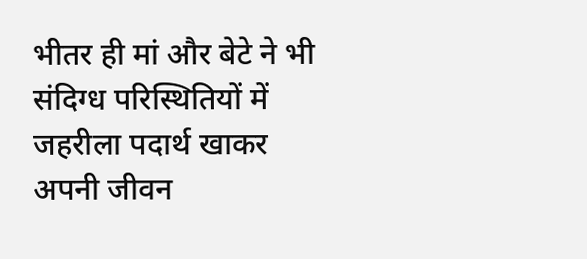भीतर ही मां और बेटे ने भी संदिग्ध परिस्थितियों में जहरीला पदार्थ खाकर अपनी जीवन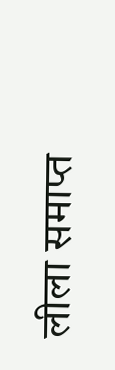लीला समाप्त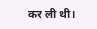कर ली थी।